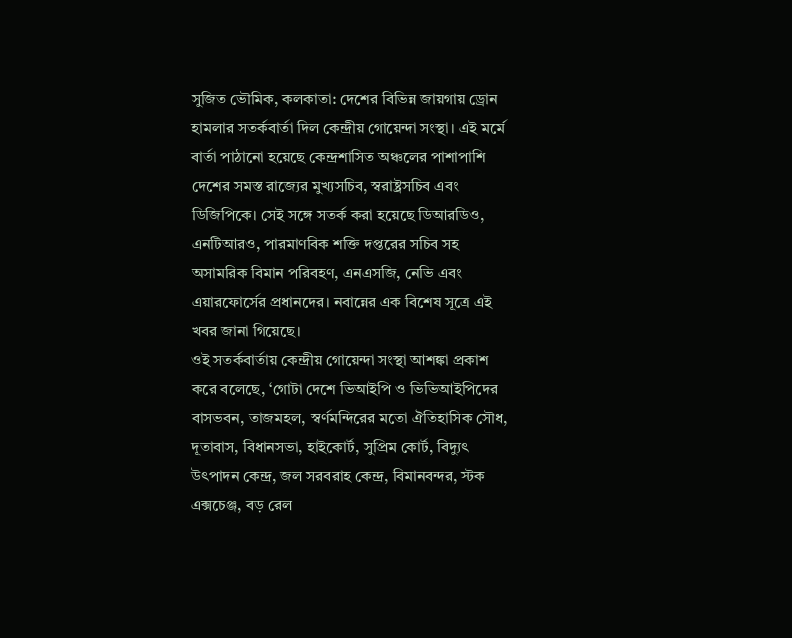সুজিত ভৌমিক, কলকাতা: দেশের বিভিন্ন জায়গায় ড্রোন হামলার সতর্কবার্তা দিল কেন্দ্রীয় গোয়েন্দা সংস্থা। এই মর্মে বার্তা পাঠানো হয়েছে কেন্দ্রশাসিত অঞ্চলের পাশাপাশি দেশের সমস্ত রাজ্যের মুখ্যসচিব, স্বরাষ্ট্রসচিব এবং ডিজিপিকে। সেই সঙ্গে সতর্ক করা হয়েছে ডিআরডিও, এনটিআরও, পারমাণবিক শক্তি দপ্তরের সচিব সহ অসামরিক বিমান পরিবহণ, এনএসজি, নেভি এবং এয়ারফোর্সের প্রধানদের। নবান্নের এক বিশেষ সূত্রে এই খবর জানা গিয়েছে।
ওই সতর্কবার্তায় কেন্দ্রীয় গোয়েন্দা সংস্থা আশঙ্কা প্রকাশ করে বলেছে, ‘গোটা দেশে ভিআইপি ও ভিভিআইপিদের বাসভবন, তাজমহল, স্বর্ণমন্দিরের মতো ঐতিহাসিক সৌধ, দূতাবাস, বিধানসভা, হাইকোর্ট, সুপ্রিম কোর্ট, বিদ্যুৎ উৎপাদন কেন্দ্র, জল সরবরাহ কেন্দ্র, বিমানবন্দর, স্টক এক্সচেঞ্জ, বড় রেল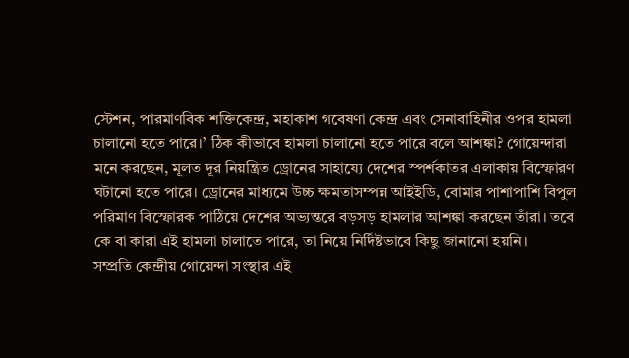স্টেশন, পারমাণবিক শক্তিকেন্দ্র, মহাকাশ গবেষণা কেন্দ্র এবং সেনাবাহিনীর ওপর হামলা চালানো হতে পারে।’ ঠিক কীভাবে হামলা চালানো হতে পারে বলে আশঙ্কা? গোয়েন্দারা মনে করছেন, মূলত দূর নিয়ন্ত্রিত ড্রোনের সাহায্যে দেশের স্পর্শকাতর এলাকায় বিস্ফোরণ ঘটানো হতে পারে। ড্রোনের মাধ্যমে উচ্চ ক্ষমতাসম্পন্ন আইইডি, বোমার পাশাপাশি বিপুল পরিমাণ বিস্ফোরক পাঠিয়ে দেশের অভ্যন্তরে বড়সড় হামলার আশঙ্কা করছেন তাঁরা। তবে কে বা কারা এই হামলা চালাতে পারে, তা নিয়ে নির্দিষ্টভাবে কিছু জানানো হয়নি।
সম্প্রতি কেন্দ্রীয় গোয়েন্দা সংস্থার এই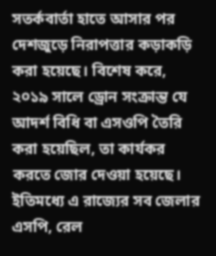সতর্কবার্তা হাতে আসার পর দেশজুড়ে নিরাপত্তার কড়াকড়ি করা হয়েছে। বিশেষ করে, ২০১৯ সালে ড্রোন সংক্রান্ত যে আদর্শ বিধি বা এসওপি তৈরি করা হয়েছিল, তা কার্যকর করতে জোর দেওয়া হয়েছে। ইতিমধ্যে এ রাজ্যের সব জেলার এসপি, রেল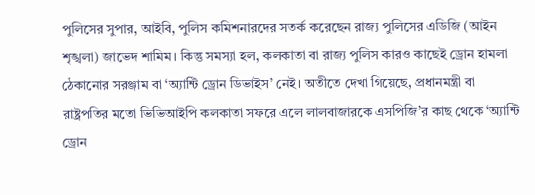পুলিসের সুপার, আইবি, পুলিস কমিশনারদের সতর্ক করেছেন রাজ্য পুলিসের এডিজি (আইন শৃঙ্খলা) জাভেদ শামিম। কিন্তু সমস্যা হল, কলকাতা বা রাজ্য পুলিস কারও কাছেই ড্রোন হামলা ঠেকানোর সরঞ্জাম বা ‘অ্যান্টি ড্রোন ডিভাইস’ নেই। অতীতে দেখা গিয়েছে, প্রধানমন্ত্রী বা রাষ্ট্রপতির মতো ভিভিআইপি কলকাতা সফরে এলে লালবাজারকে এসপিজি’র কাছ থেকে ‘অ্যান্টি ড্রোন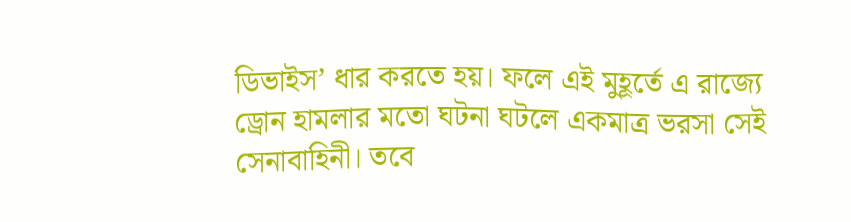ডিভাইস’ ধার করতে হয়। ফলে এই মুহূর্তে এ রাজ্যে ড্রোন হামলার মতো ঘটনা ঘটলে একমাত্র ভরসা সেই সেনাবাহিনী। তবে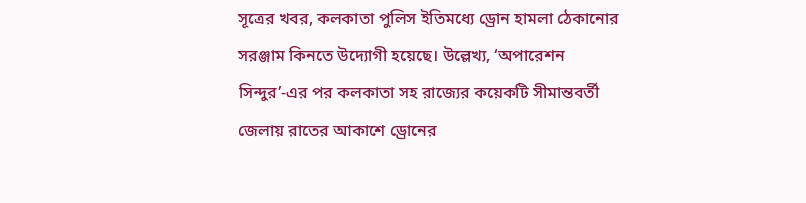সূত্রের খবর, কলকাতা পুলিস ইতিমধ্যে ড্রোন হামলা ঠেকানোর সরঞ্জাম কিনতে উদ্যোগী হয়েছে। উল্লেখ্য, ‘অপারেশন সিন্দুর’-এর পর কলকাতা সহ রাজ্যের কয়েকটি সীমান্তবর্তী জেলায় রাতের আকাশে ড্রোনের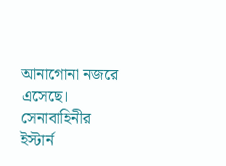আনাগোনা নজরে এসেছে। সেনাবাহিনীর ইস্টার্ন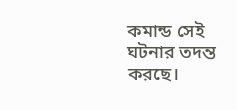কমান্ড সেই ঘটনার তদন্ত করছে।